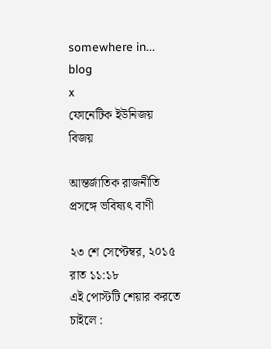somewhere in... blog
x
ফোনেটিক ইউনিজয় বিজয়

আন্তর্জাতিক রাজনীতি প্রসঙ্গে ভবিষ্যৎ বাণী

২৩ শে সেপ্টেম্বর, ২০১৫ রাত ১১:১৮
এই পোস্টটি শেয়ার করতে চাইলে :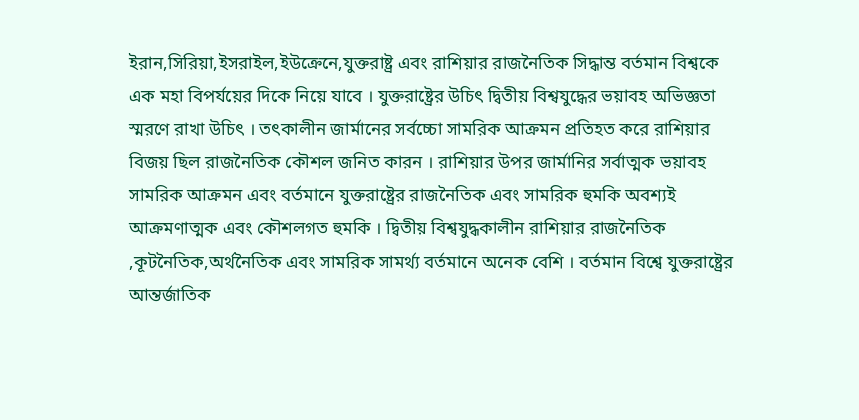ইরান,সিরিয়া,ইসরাইল,ইউক্রেনে,যুক্তরাষ্ট্র এবং রাশিয়ার রাজনৈতিক সিদ্ধান্ত বর্তমান বিশ্বকে এক মহা বিপর্যয়ের দিকে নিয়ে যাবে । যুক্তরাষ্ট্রের উচিৎ দ্বিতীয় বিশ্বযুদ্ধের ভয়াবহ অভিজ্ঞতা স্মরণে রাখা উচিৎ । তৎকালীন জার্মানের সর্বচ্চো সামরিক আক্রমন প্রতিহত করে রাশিয়ার বিজয় ছিল রাজনৈতিক কৌশল জনিত কারন । রাশিয়ার উপর জার্মানির সর্বাত্মক ভয়াবহ সামরিক আক্রমন এবং বর্তমানে যুক্তরাষ্ট্রের রাজনৈতিক এবং সামরিক হুমকি অবশ্যই আক্রমণাত্মক এবং কৌশলগত হুমকি । দ্বিতীয় বিশ্বযুদ্ধকালীন রাশিয়ার রাজনৈতিক ,কূটনৈতিক,অর্থনৈতিক এবং সামরিক সামর্থ্য বর্তমানে অনেক বেশি । বর্তমান বিশ্বে যুক্তরাষ্ট্রের আন্তর্জাতিক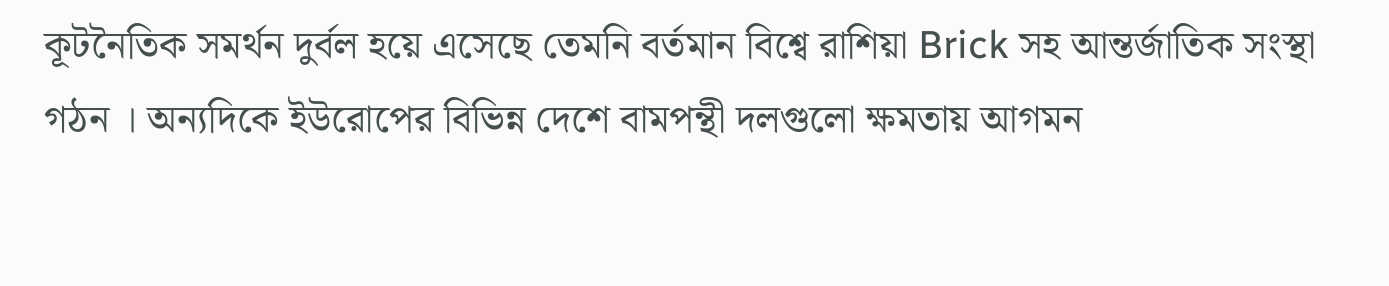কূটনৈতিক সমর্থন দুর্বল হয়ে এসেছে তেমনি বর্তমান বিশ্বে রাশিয়া Brick সহ আন্তর্জাতিক সংস্থা গঠন । অন্যদিকে ইউরোপের বিভিন্ন দেশে বামপন্থী দলগুলো ক্ষমতায় আগমন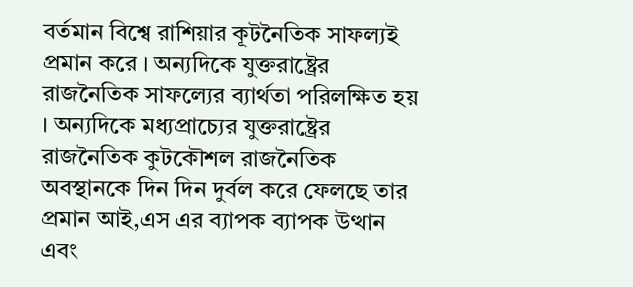বর্তমান বিশ্বে রাশিয়ার কূটনৈতিক সাফল্যই প্রমান করে । অন্যদিকে যুক্তরাষ্ট্রের রাজনৈতিক সাফল্যের ব্যার্থতা পরিলক্ষিত হয় । অন্যদিকে মধ্যপ্রাচ্যের যুক্তরাষ্ট্রের রাজনৈতিক কুটকৌশল রাজনৈতিক অবস্থানকে দিন দিন দুর্বল করে ফেলছে তার প্রমান আই,এস এর ব্যাপক ব্যাপক উত্থান এবং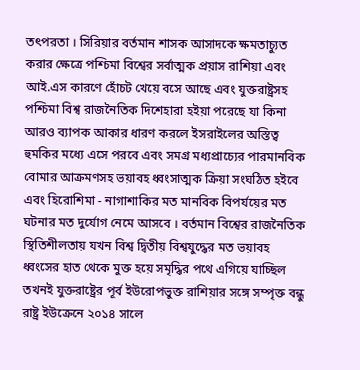তৎপরতা । সিরিয়ার বর্তমান শাসক আসাদকে ক্ষমতাচ্যুত করার ক্ষেত্রে পশ্চিমা বিশ্বের সর্বাত্মক প্রয়াস রাশিয়া এবং আই.এস কারণে হোঁচট খেয়ে বসে আছে এবং যুক্তরাষ্ট্রসহ পশ্চিমা বিশ্ব রাজনৈতিক দিশেহারা হইয়া পরেছে যা কিনা আরও ব্যাপক আকার ধারণ করলে ইসরাইলের অস্তিত্ব হুমকির মধ্যে এসে পরবে এবং সমগ্র মধ্যপ্রাচ্যের পারমানবিক বোমার আক্রমণসহ ভয়াবহ ধ্বংসাত্মক ক্রিয়া সংঘঠিত হইবে এবং হিরোশিমা - নাগাশাকির মত মানবিক বিপর্যয়ের মত ঘটনার মত দুর্যোগ নেমে আসবে । বর্তমান বিশ্বের রাজনৈতিক স্থিতিশীলতায় যখন বিশ্ব দ্বিতীয় বিশ্বযুদ্ধের মত ভয়াবহ ধ্বংসের হাত থেকে মুক্ত হয়ে সমৃদ্ধির পথে এগিয়ে যাচ্ছিল তখনই যুক্তরাষ্ট্রের পূর্ব ইউরোপভুক্ত রাশিয়ার সঙ্গে সম্পৃক্ত বন্ধু রাষ্ট্র ইউক্রেনে ২০১৪ সালে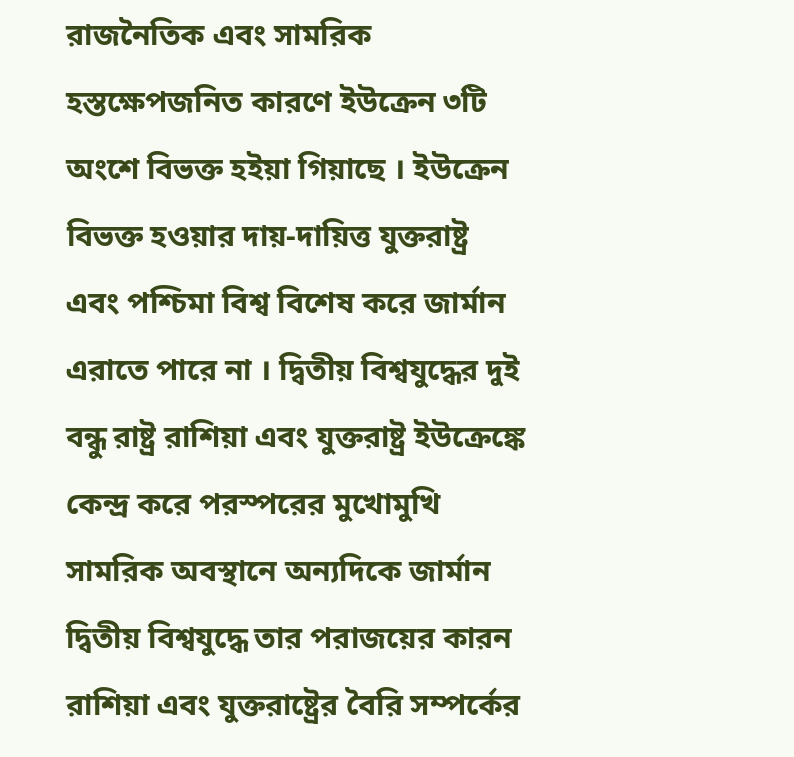রাজনৈতিক এবং সামরিক হস্তক্ষেপজনিত কারণে ইউক্রেন ৩টি অংশে বিভক্ত হইয়া গিয়াছে । ইউক্রেন বিভক্ত হওয়ার দায়-দায়িত্ত যুক্তরাষ্ট্র এবং পশ্চিমা বিশ্ব বিশেষ করে জার্মান এরাতে পারে না । দ্বিতীয় বিশ্বযুদ্ধের দুই বন্ধু রাষ্ট্র রাশিয়া এবং যুক্তরাষ্ট্র ইউক্রেঙ্কে কেন্দ্র করে পরস্পরের মুখোমুখি সামরিক অবস্থানে অন্যদিকে জার্মান দ্বিতীয় বিশ্বযুদ্ধে তার পরাজয়ের কারন রাশিয়া এবং যুক্তরাষ্ট্রের বৈরি সম্পর্কের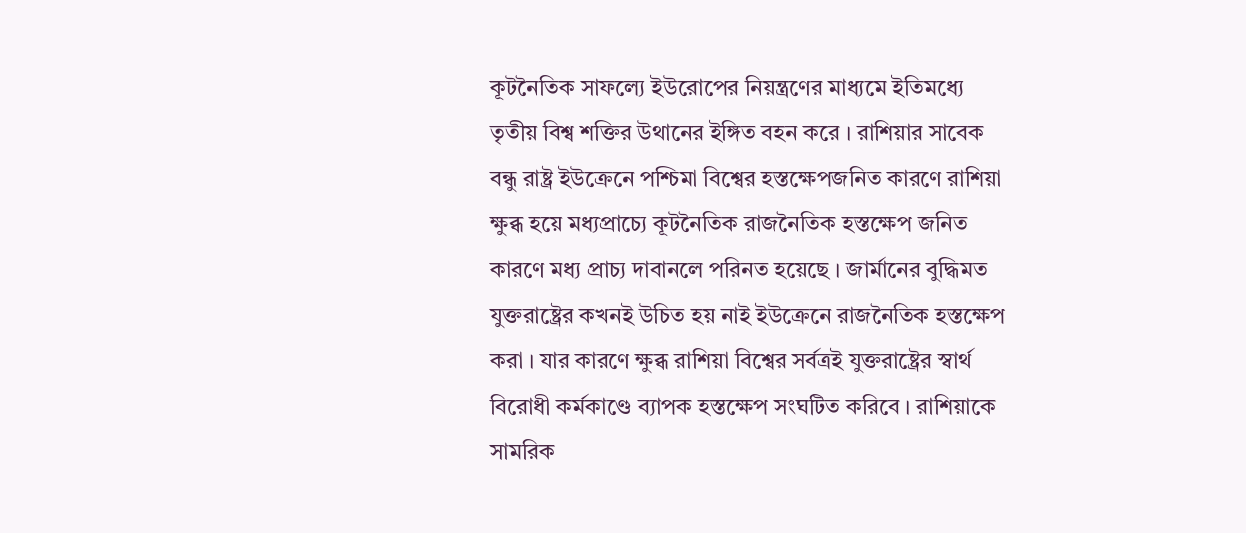কূটনৈতিক সাফল্যে ইউরোপের নিয়ন্ত্রণের মাধ্যমে ইতিমধ্যে তৃতীয় বিশ্ব শক্তির উথানের ইঙ্গিত বহন করে । রাশিয়ার সাবেক বন্ধু রাষ্ট্র ইউক্রেনে পশ্চিমা বিশ্বের হস্তক্ষেপজনিত কারণে রাশিয়া ক্ষুব্ধ হয়ে মধ্যপ্রাচ্যে কূটনৈতিক রাজনৈতিক হস্তক্ষেপ জনিত কারণে মধ্য প্রাচ্য দাবানলে পরিনত হয়েছে । জার্মানের বুদ্ধিমত যুক্তরাষ্ট্রের কখনই উচিত হয় নাই ইউক্রেনে রাজনৈতিক হস্তক্ষেপ করা । যার কারণে ক্ষুব্ধ রাশিয়া বিশ্বের সর্বত্রই যুক্তরাষ্ট্রের স্বার্থ বিরোধী কর্মকাণ্ডে ব্যাপক হস্তক্ষেপ সংঘটিত করিবে । রাশিয়াকে সামরিক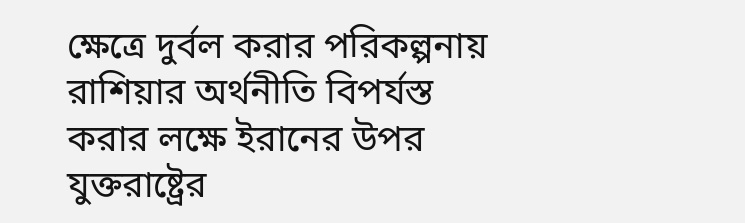ক্ষেত্রে দুর্বল করার পরিকল্পনায় রাশিয়ার অর্থনীতি বিপর্যস্ত করার লক্ষে ইরানের উপর যুক্তরাষ্ট্রের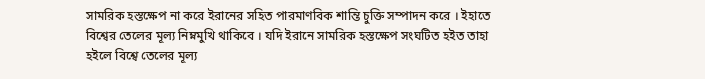সামরিক হস্তক্ষেপ না করে ইরানের সহিত পারমাণবিক শান্তি চুক্তি সম্পাদন করে । ইহাতে বিশ্বের তেলের মূল্য নিম্নমুখি থাকিবে । যদি ইরানে সামরিক হস্তক্ষেপ সংঘটিত হইত তাহা হইলে বিশ্বে তেলের মূল্য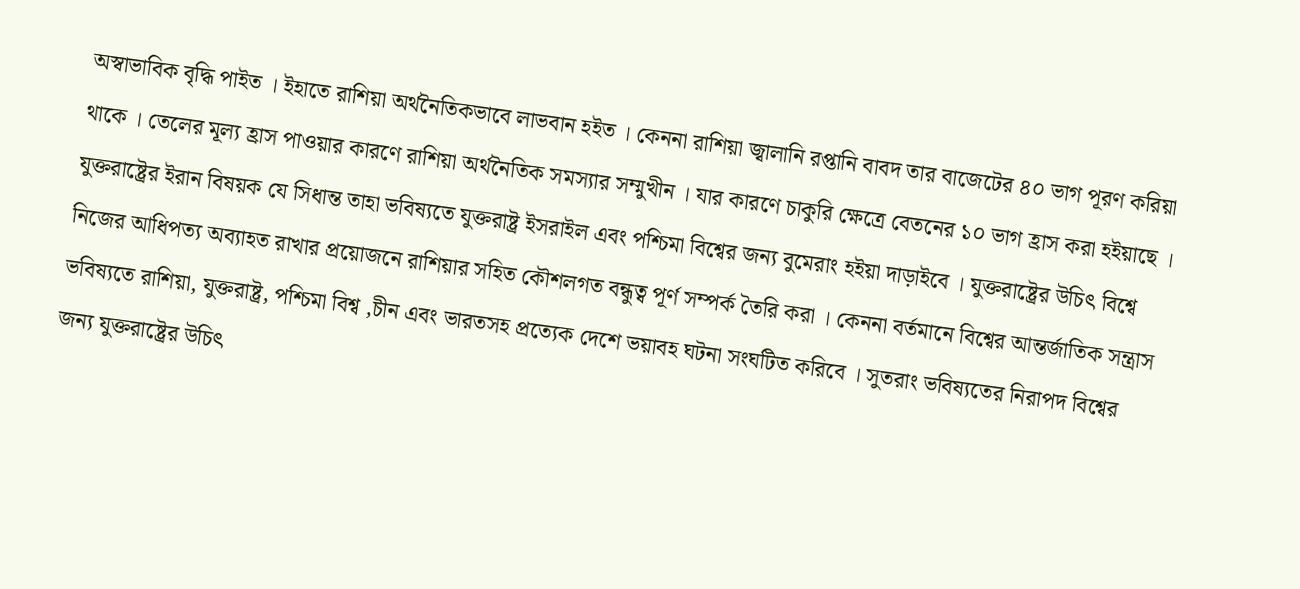অস্বাভাবিক বৃদ্ধি পাইত । ইহাতে রাশিয়া অর্থনৈতিকভাবে লাভবান হইত । কেননা রাশিয়া জ্বালানি রপ্তানি বাবদ তার বাজেটের ৪০ ভাগ পূরণ করিয়া থাকে । তেলের মূল্য হ্রাস পাওয়ার কারণে রাশিয়া অর্থনৈতিক সমস্যার সম্মুখীন । যার কারণে চাকুরি ক্ষেত্রে বেতনের ১০ ভাগ হ্রাস করা হইয়াছে । যুক্তরাষ্ট্রের ইরান বিষয়ক যে সিধান্ত তাহা ভবিষ্যতে যুক্তরাষ্ট্র ইসরাইল এবং পশ্চিমা বিশ্বের জন্য বুমেরাং হইয়া দাড়াইবে । যুক্তরাষ্ট্রের উচিৎ বিশ্বে নিজের আধিপত্য অব্যাহত রাখার প্রয়োজনে রাশিয়ার সহিত কৌশলগত বন্ধুত্ব পূর্ণ সম্পর্ক তৈরি করা । কেননা বর্তমানে বিশ্বের আন্তর্জাতিক সন্ত্রাস ভবিষ্যতে রাশিয়া, যুক্তরাষ্ট্র, পশ্চিমা বিশ্ব ,চীন এবং ভারতসহ প্রত্যেক দেশে ভয়াবহ ঘটনা সংঘটিত করিবে । সুতরাং ভবিষ্যতের নিরাপদ বিশ্বের জন্য যুক্তরাষ্ট্রের উচিৎ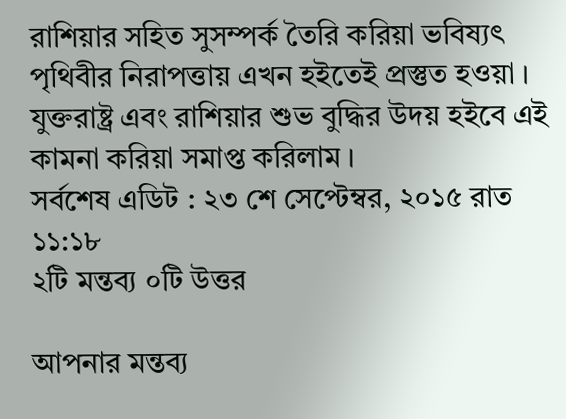রাশিয়ার সহিত সুসম্পর্ক তৈরি করিয়া ভবিষ্যৎ পৃথিবীর নিরাপত্তায় এখন হইতেই প্রস্তুত হওয়া । যুক্তরাষ্ট্র এবং রাশিয়ার শুভ বুদ্ধির উদয় হইবে এই কামনা করিয়া সমাপ্ত করিলাম ।
সর্বশেষ এডিট : ২৩ শে সেপ্টেম্বর, ২০১৫ রাত ১১:১৮
২টি মন্তব্য ০টি উত্তর

আপনার মন্তব্য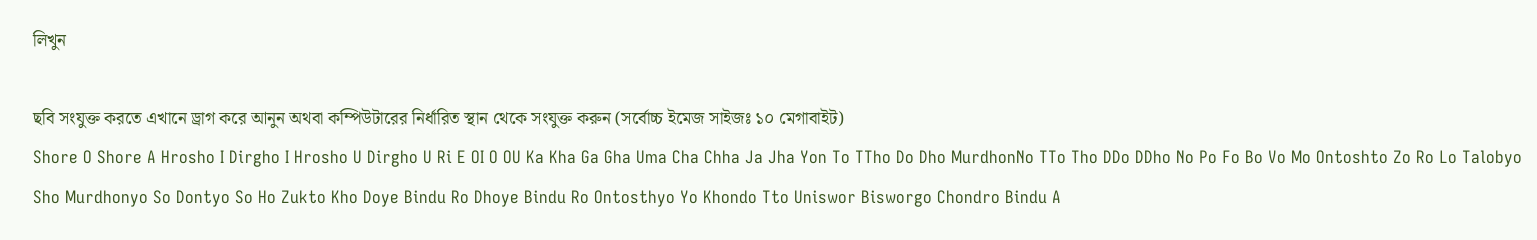লিখুন

ছবি সংযুক্ত করতে এখানে ড্রাগ করে আনুন অথবা কম্পিউটারের নির্ধারিত স্থান থেকে সংযুক্ত করুন (সর্বোচ্চ ইমেজ সাইজঃ ১০ মেগাবাইট)
Shore O Shore A Hrosho I Dirgho I Hrosho U Dirgho U Ri E OI O OU Ka Kha Ga Gha Uma Cha Chha Ja Jha Yon To TTho Do Dho MurdhonNo TTo Tho DDo DDho No Po Fo Bo Vo Mo Ontoshto Zo Ro Lo Talobyo Sho Murdhonyo So Dontyo So Ho Zukto Kho Doye Bindu Ro Dhoye Bindu Ro Ontosthyo Yo Khondo Tto Uniswor Bisworgo Chondro Bindu A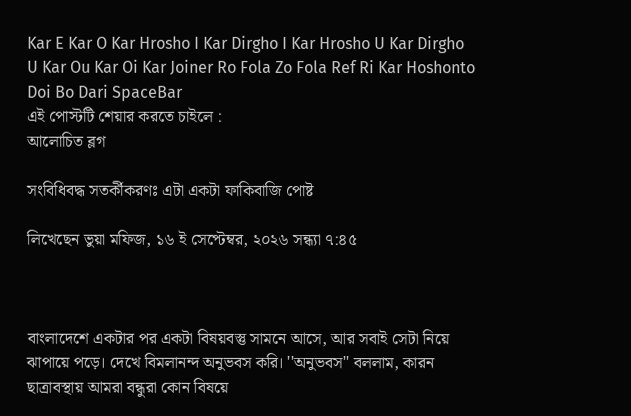Kar E Kar O Kar Hrosho I Kar Dirgho I Kar Hrosho U Kar Dirgho U Kar Ou Kar Oi Kar Joiner Ro Fola Zo Fola Ref Ri Kar Hoshonto Doi Bo Dari SpaceBar
এই পোস্টটি শেয়ার করতে চাইলে :
আলোচিত ব্লগ

সংবিধিবদ্ধ সতর্কীকরণঃ এটা একটা ফাকিবাজি পোষ্ট

লিখেছেন ভুয়া মফিজ, ১৬ ই সেপ্টেম্বর, ২০২৬ সন্ধ্যা ৭:৪৫



বাংলাদেশে একটার পর একটা বিষয়বস্তু সামনে আসে, আর সবাই সেটা নিয়ে ঝাপায়ে পড়ে। দেখে বিমলানন্দ অনুভবস করি। ''অনুভবস'' বললাম, কারন ছাত্রাবস্থায় আমরা বন্ধুরা কোন বিষয়ে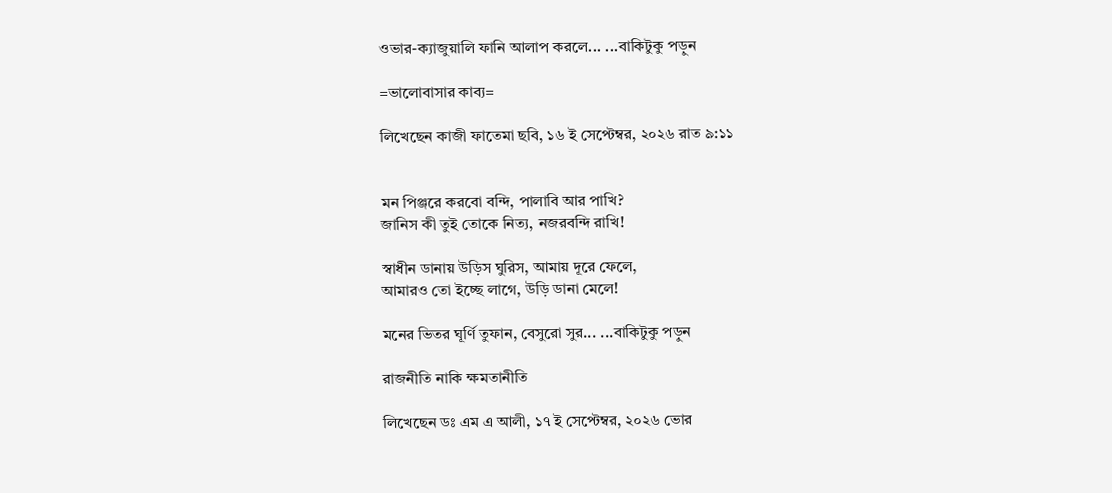ওভার-ক্যাজুয়ালি ফানি আলাপ করলে... ...বাকিটুকু পড়ুন

=ভালোবাসার কাব্য=

লিখেছেন কাজী ফাতেমা ছবি, ১৬ ই সেপ্টেম্বর, ২০২৬ রাত ৯:১১


মন পিঞ্জরে করবো বন্দি, পালাবি আর পাখি?
জানিস কী তুই তোকে নিত্য, নজরবন্দি রাখি!

স্বাধীন ডানায় উড়িস ঘুরিস, আমায় দূরে ফেলে,
আমারও তো ইচ্ছে লাগে, উড়ি ডানা মেলে!

মনের ভিতর ঘূর্ণি তুফান, বেসুরো সুর... ...বাকিটুকু পড়ুন

রাজনীতি নাকি ক্ষমতানীতি

লিখেছেন ডঃ এম এ আলী, ১৭ ই সেপ্টেম্বর, ২০২৬ ভোর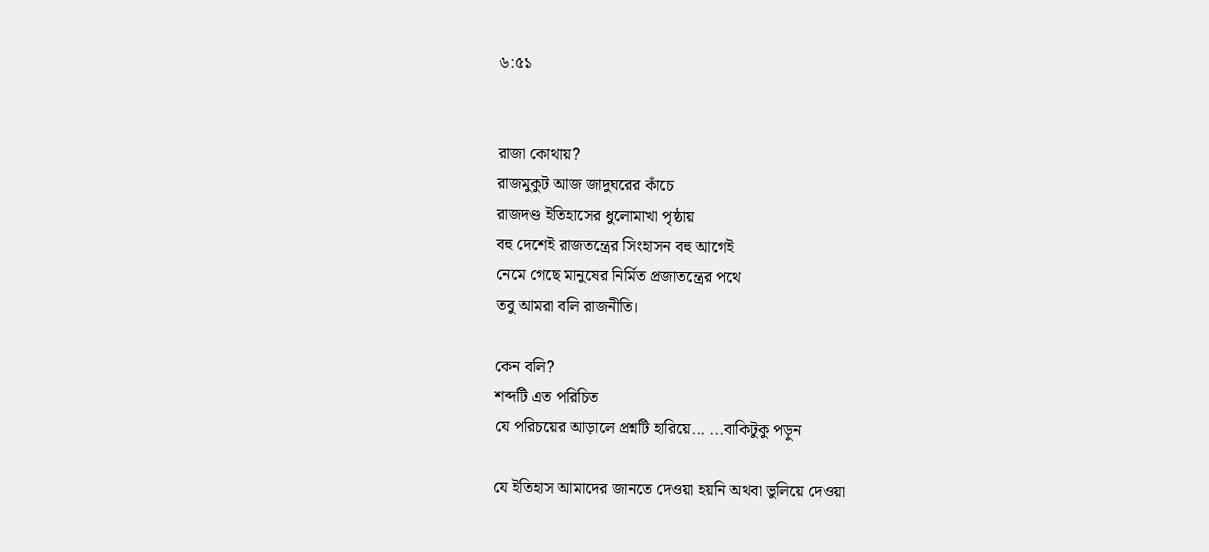৬:৫১


রাজা কোথায়?
রাজমুকুট আজ জাদুঘরের কাঁচে
রাজদণ্ড ইতিহাসের ধুলোমাখা পৃষ্ঠায়
বহু দেশেই রাজতন্ত্রের সিংহাসন বহু আগেই
নেমে গেছে মানুষের নির্মিত প্রজাতন্ত্রের পথে
তবু আমরা বলি রাজনীতি।

কেন বলি?
শব্দটি এত পরিচিত
যে পরিচয়ের আড়ালে প্রশ্নটি হারিয়ে... ...বাকিটুকু পড়ুন

যে ইতিহাস আমাদের জানতে দেওয়া হয়নি অথবা ভুলিয়ে দেওয়া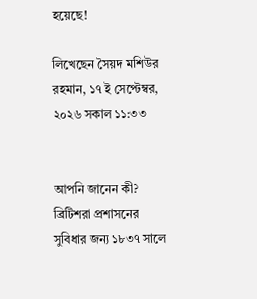হয়েছে!

লিখেছেন সৈয়দ মশিউর রহমান, ১৭ ই সেপ্টেম্বর, ২০২৬ সকাল ১১:৩৩


আপনি জানেন কী?
ব্রিটিশরা প্রশাসনের সুবিধার জন্য ১৮৩৭ সালে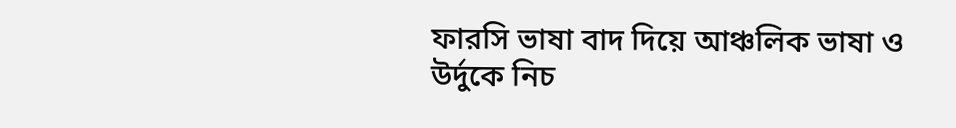ফারসি ভাষা বাদ দিয়ে আঞ্চলিক ভাষা ও উর্দুকে নিচ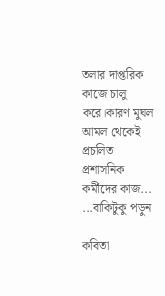তলার দাপ্তরিক কাজে চালু করে।কারণ মুঘল আমল থেকেই প্রচলিত প্রশাসনিক কর্মীদের কাজ... ...বাকিটুকু পড়ুন

কবিতা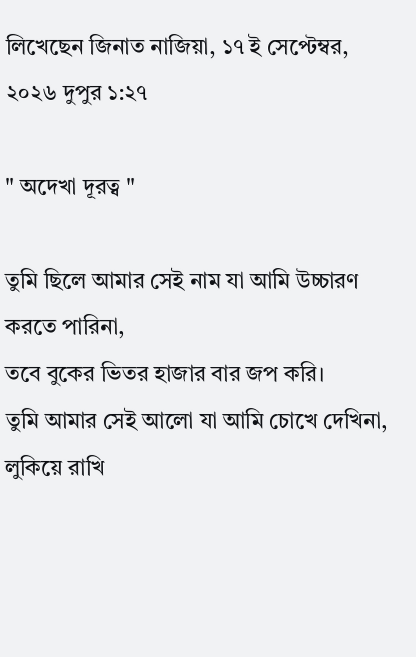লিখেছেন জিনাত নাজিয়া, ১৭ ই সেপ্টেম্বর, ২০২৬ দুপুর ১:২৭

" অদেখা দূরত্ব "

তুমি ছিলে আমার সেই নাম যা আমি উচ্চারণ করতে পারিনা,
তবে বুকের ভিতর হাজার বার জপ করি।
তুমি আমার সেই আলো যা আমি চোখে দেখিনা,
লুকিয়ে রাখি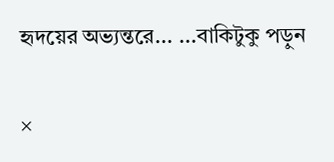হৃদয়ের অভ্যন্তরে... ...বাকিটুকু পড়ুন

×